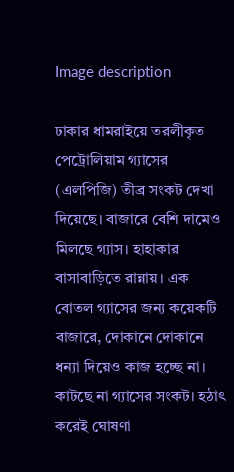Image description

ঢাকার ধামরাইয়ে তরলীকৃত পেট্রোলিয়াম গ্যাসের (এলপিজি) তীব্র সংকট দেখা দিয়েছে। বাজারে বেশি দামেও মিলছে গ্যাস। হাহাকার বাসাবাড়িতে রান্নায়। এক বোতল গ্যাসের জন্য কয়েকটি বাজারে, দোকানে দোকানে ধন্যা দিয়েও কাজ হচ্ছে না। কাটছে না গ্যাসের সংকট। হঠাৎ করেই ঘোষণা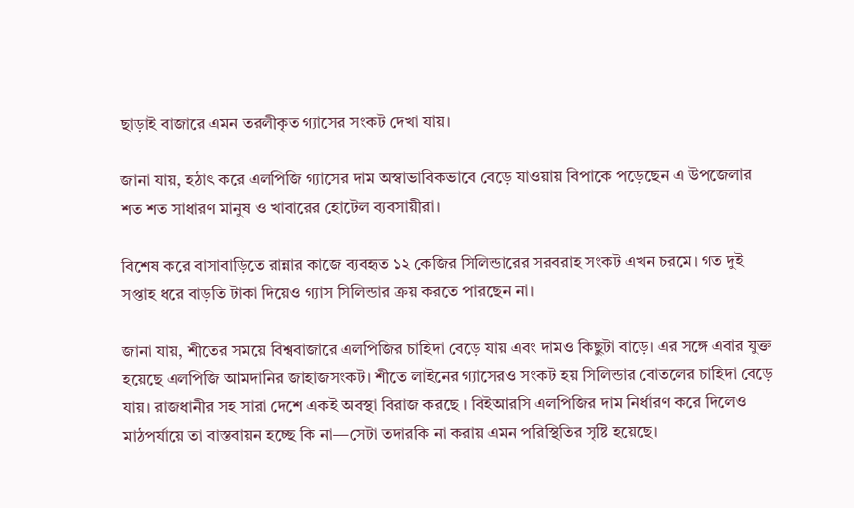ছাড়াই বাজারে এমন তরলীকৃত গ্যাসের সংকট দেখা যায়।

জানা যায়, হঠাৎ করে এলপিজি গ্যাসের দাম অস্বাভাবিকভাবে বেড়ে যাওয়ায় বিপাকে পড়েছেন এ উপজেলার শত শত সাধারণ মানুষ ও খাবারের হোটেল ব্যবসায়ীরা।

বিশেষ করে বাসাবাড়িতে রান্নার কাজে ব্যবহৃত ১২ কেজির সিলিন্ডারের সরবরাহ সংকট এখন চরমে। গত দুই সপ্তাহ ধরে বাড়তি টাকা দিয়েও গ্যাস সিলিন্ডার ক্রয় করতে পারছেন না।

জানা যায়, শীতের সময়ে বিশ্ববাজারে এলপিজির চাহিদা বেড়ে যায় এবং দামও কিছুটা বাড়ে। এর সঙ্গে এবার যুক্ত হয়েছে এলপিজি আমদানির জাহাজসংকট। শীতে লাইনের গ্যাসেরও সংকট হয় সিলিন্ডার বোতলের চাহিদা বেড়ে যায়। রাজধানীর সহ সারা দেশে একই অবস্থা বিরাজ করছে । বিইআরসি এলপিজির দাম নির্ধারণ করে দিলেও মাঠপর্যায়ে তা বাস্তবায়ন হচ্ছে কি না—সেটা তদারকি না করায় এমন পরিস্থিতির সৃষ্টি হয়েছে।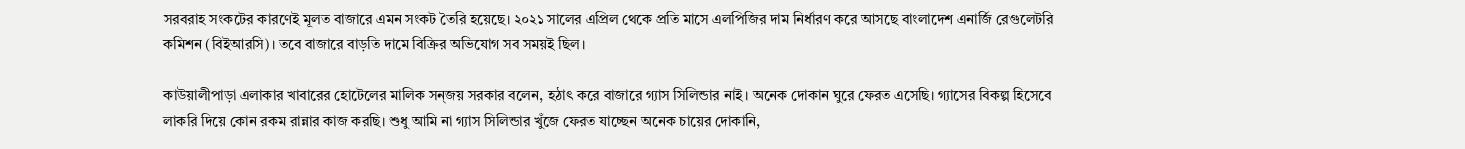সরবরাহ সংকটের কারণেই মূলত বাজারে এমন সংকট তৈরি হয়েছে। ২০২১ সালের এপ্রিল থেকে প্রতি মাসে এলপিজির দাম নির্ধারণ করে আসছে বাংলাদেশ এনার্জি রেগুলেটরি কমিশন (বিইআরসি)। তবে বাজারে বাড়তি দামে বিক্রির অভিযোগ সব সময়ই ছিল।

কাউয়ালীপাড়া এলাকার খাবারের হোটেলের মালিক সন্জয় সরকার বলেন, হঠাৎ করে বাজারে গ্যাস সিলিন্ডার নাই। অনেক দোকান ঘুরে ফেরত এসেছি। গ্যাসের বিকল্প হিসেবে লাকরি দিয়ে কোন রকম রান্নার কাজ করছি। শুধু আমি না গ্যাস সিলিন্ডার খুঁজে ফেরত যাচ্ছেন অনেক চায়ের দোকানি,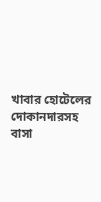খাবার হোটেলের দোকানদারসহ বাসা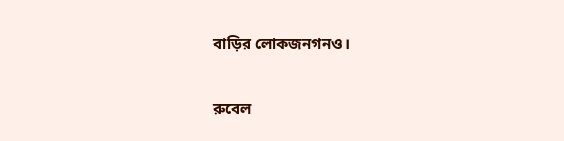বাড়ির লোকজনগনও।

রুবেল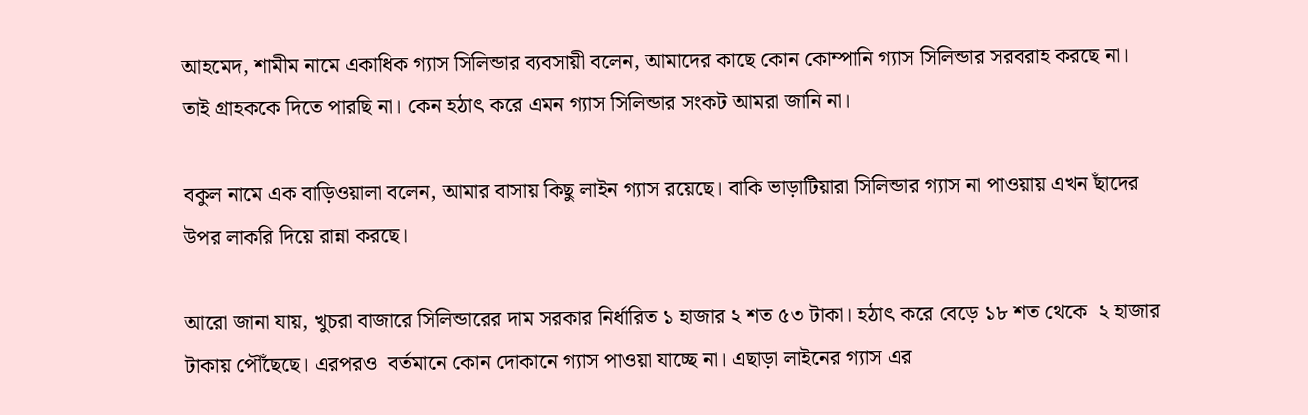আহমেদ, শামীম নামে একাধিক গ্যাস সিলিন্ডার ব্যবসায়ী বলেন, আমাদের কাছে কোন কোম্পানি গ্যাস সিলিন্ডার সরবরাহ করছে না। তাই গ্রাহককে দিতে পারছি না। কেন হঠাৎ করে এমন গ্যাস সিলিন্ডার সংকট আমরা জানি না।

বকুল নামে এক বাড়িওয়ালা বলেন, আমার বাসায় কিছু লাইন গ্যাস রয়েছে। বাকি ভাড়াটিয়ারা সিলিন্ডার গ্যাস না পাওয়ায় এখন ছাঁদের উপর লাকরি দিয়ে রান্না করছে।

আরো জানা যায়, খুচরা বাজারে সিলিন্ডারের দাম সরকার নির্ধারিত ১ হাজার ২ শত ৫৩ টাকা। হঠাৎ করে বেড়ে ১৮ শত থেকে  ২ হাজার টাকায় পৌঁছেছে। এরপরও  বর্তমানে কোন দোকানে গ্যাস পাওয়া যাচ্ছে না। এছাড়া লাইনের গ্যাস এর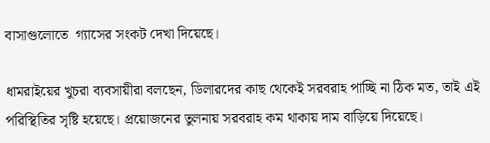বাসাগুলোতে  গ্যাসের সংকট দেখা দিয়েছে।

ধামরাইয়ের খুচরা ব্যবসায়ীরা বলছেন, ডিলারদের কাছ থেকেই সরবরাহ পাচ্ছি না ঠিক মত, তাই এই পরিস্থিতির সৃষ্টি হয়েছে। প্রয়োজনের তুলনায় সরবরাহ কম থাকায় দাম বাড়িয়ে দিয়েছে।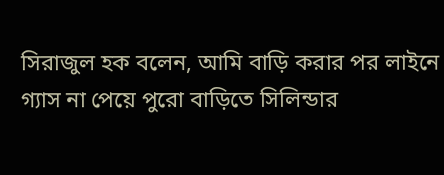সিরাজুল হক বলেন, আমি বাড়ি করার পর লাইনে গ্যাস না পেয়ে পুরো বাড়িতে সিলিন্ডার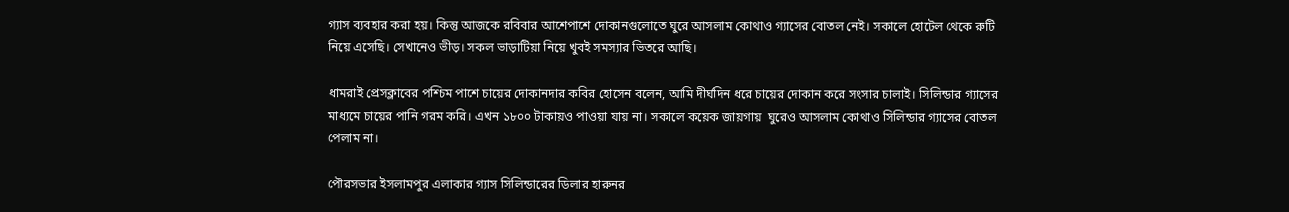গ্যাস ব্যবহার করা হয়। কিন্তু আজকে রবিবার আশেপাশে দোকানগুলোতে ঘুরে আসলাম কোথাও গ্যাসের বোতল নেই। সকালে হোটেল থেকে রুটি নিয়ে এসেছি। সেখানেও ভীড়। সকল ভাড়াটিয়া নিয়ে খুবই সমস্যার ভিতরে আছি।

ধামরাই প্রেসক্লাবের পশ্চিম পাশে চায়ের দোকানদার কবির হোসেন বলেন, আমি দীর্ঘদিন ধরে চায়ের দোকান করে সংসার চালাই। সিলিন্ডার গ্যাসের মাধ্যমে চায়ের পানি গরম করি। এখন ১৮০০ টাকায়ও পাওয়া যায় না। সকালে কয়েক জায়গায়  ঘুরেও আসলাম কোথাও সিলিন্ডার গ্যাসের বোতল পেলাম না।

পৌরসভার ইসলামপুর এলাকার গ্যাস সিলিন্ডারের ডিলার হারুনর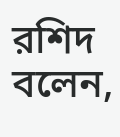রশিদ বলেন,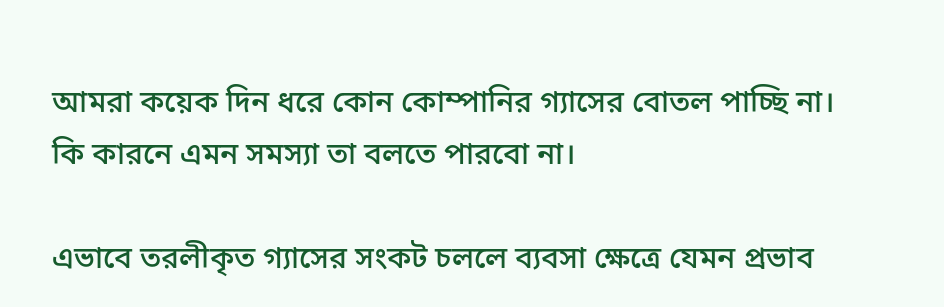আমরা কয়েক দিন ধরে কোন কোম্পানির গ্যাসের বোতল পাচ্ছি না।  কি কারনে এমন সমস্যা তা বলতে পারবো না।

এভাবে তরলীকৃত গ্যাসের সংকট চললে ব্যবসা ক্ষেত্রে যেমন প্রভাব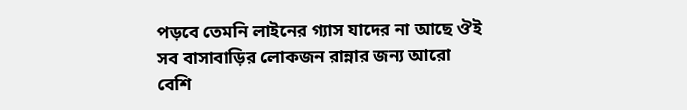পড়বে তেমনি লাইনের গ্যাস যাদের না আছে ঔই সব বাসাবাড়ির লোকজন রান্নার জন্য আরো বেশি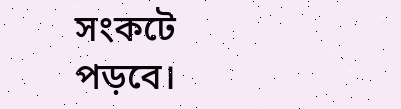সংকটে পড়বে।